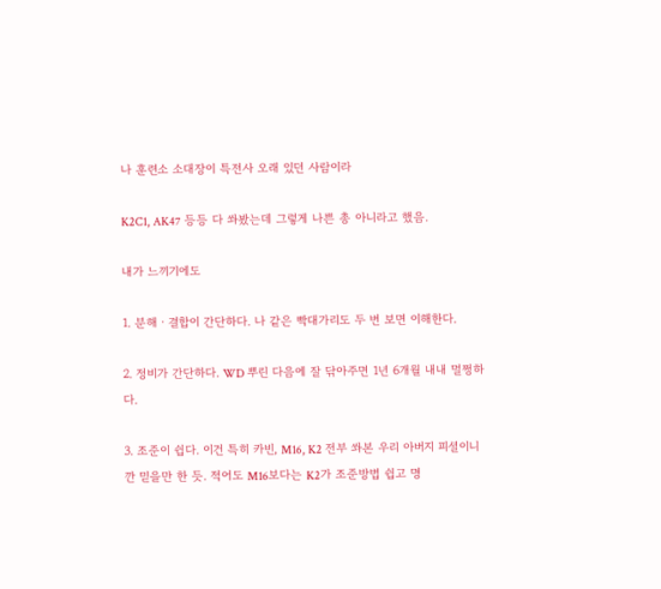나 훈련소 소대장이 특전사 오래 있던 사람이라

K2C1, AK47 등등 다 쏴봤는데 그렇게 나쁜 총 아니라고 했음.

내가 느끼기에도

1. 분해ㆍ결합이 간단하다. 나 같은 빡대가리도 두 번 보면 이해한다.

2. 정비가 간단하다. WD 뿌린 다음에 잘 닦아주면 1년 6개월 내내 멀쩡하다.

3. 조준이 쉽다. 이건 특히 카빈, M16, K2 전부 쏴본 우리 아버지 피셜이니깐 믿을만 한 듯. 적어도 M16보다는 K2가 조준방법 쉽고 명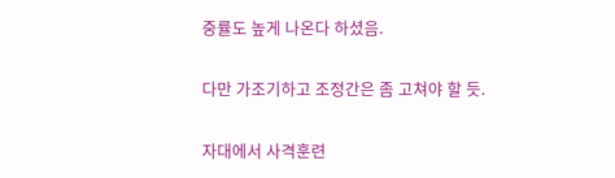중률도 높게 나온다 하셨음.

다만 가조기하고 조정간은 좀 고쳐야 할 듯.

자대에서 사격훈련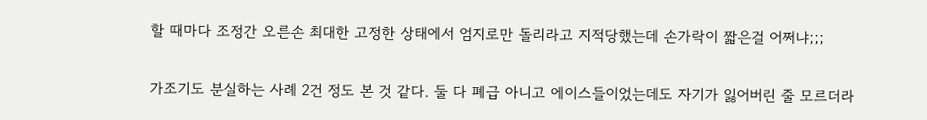할 때마다 조정간 오른손 최대한 고정한 상태에서 엄지로만 돌리라고 지적당했는데 손가락이 짧은걸 어쩌냐;;;

가조기도 분실하는 사례 2건 정도 본 것 같다. 둘 다 폐급 아니고 에이스들이었는데도 자기가 잃어버린 줄 모르더라